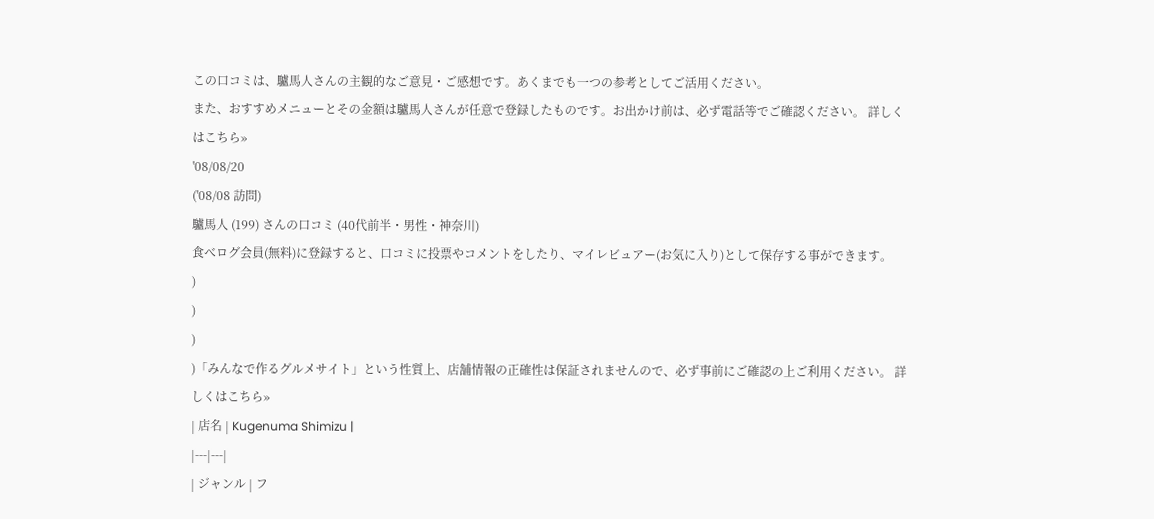この口コミは、驢馬人さんの主観的なご意見・ご感想です。あくまでも一つの参考としてご活用ください。
また、おすすめメニューとその金額は驢馬人さんが任意で登録したものです。お出かけ前は、必ず電話等でご確認ください。 詳しくはこちら»
'08/08/20
('08/08 訪問)
驢馬人 (199) さんの口コミ (40代前半・男性・神奈川)
食べログ会員(無料)に登録すると、口コミに投票やコメントをしたり、マイレビュアー(お気に入り)として保存する事ができます。
)
)
)
)「みんなで作るグルメサイト」という性質上、店舗情報の正確性は保証されませんので、必ず事前にご確認の上ご利用ください。 詳しくはこちら»
| 店名 | Kugenuma Shimizu |
|---|---|
| ジャンル | フ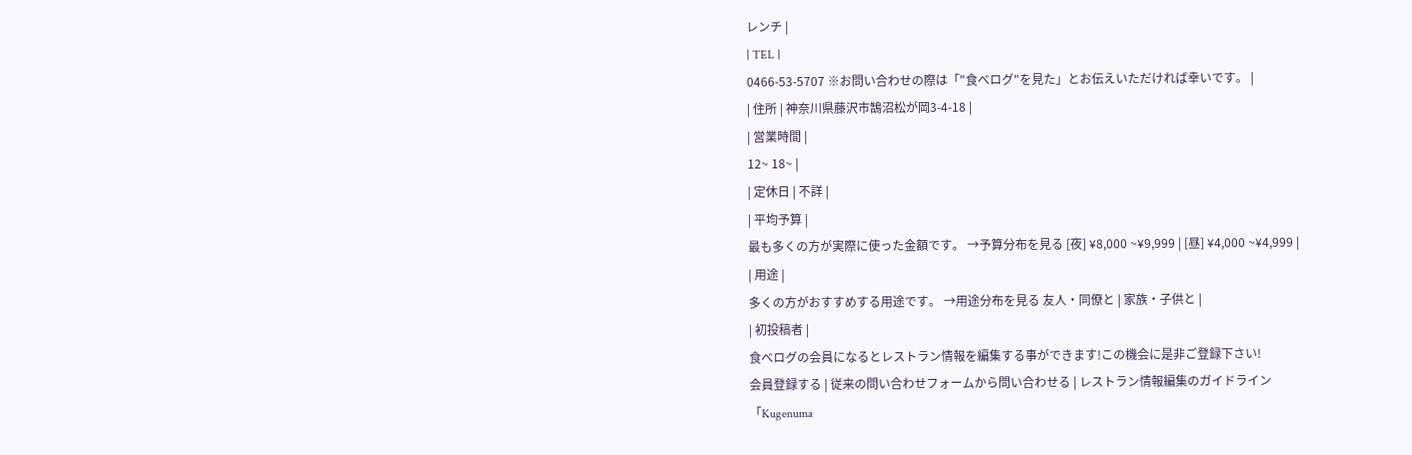レンチ |
| TEL |
0466-53-5707 ※お問い合わせの際は「"食べログ"を見た」とお伝えいただければ幸いです。 |
| 住所 | 神奈川県藤沢市鵠沼松が岡3-4-18 |
| 営業時間 |
12~ 18~ |
| 定休日 | 不詳 |
| 平均予算 |
最も多くの方が実際に使った金額です。 →予算分布を見る [夜] ¥8,000 ~¥9,999 | [昼] ¥4,000 ~¥4,999 |
| 用途 |
多くの方がおすすめする用途です。 →用途分布を見る 友人・同僚と | 家族・子供と |
| 初投稿者 |
食べログの会員になるとレストラン情報を編集する事ができます!この機会に是非ご登録下さい!
会員登録する | 従来の問い合わせフォームから問い合わせる | レストラン情報編集のガイドライン
「Kugenuma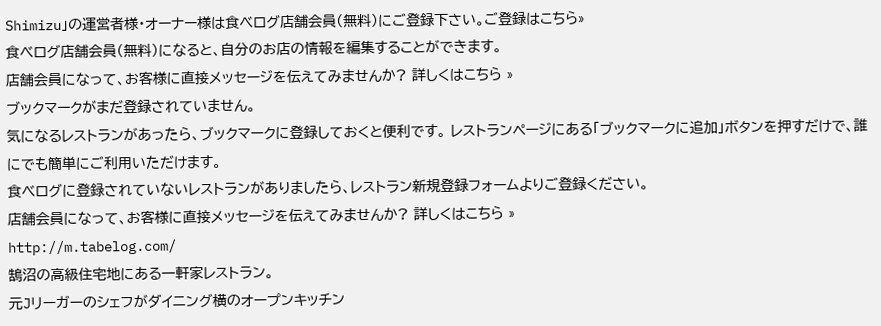Shimizu」の運営者様・オーナー様は食べログ店舗会員(無料)にご登録下さい。ご登録はこちら»
食べログ店舗会員(無料)になると、自分のお店の情報を編集することができます。
店舗会員になって、お客様に直接メッセージを伝えてみませんか? 詳しくはこちら »
ブックマークがまだ登録されていません。
気になるレストランがあったら、ブックマークに登録しておくと便利です。 レストランページにある「ブックマークに追加」ボタンを押すだけで、誰にでも簡単にご利用いただけます。
食べログに登録されていないレストランがありましたら、レストラン新規登録フォームよりご登録ください。
店舗会員になって、お客様に直接メッセージを伝えてみませんか? 詳しくはこちら »
http://m.tabelog.com/
鵠沼の高級住宅地にある一軒家レストラン。
元Jリーガーのシェフがダイニング横のオープンキッチン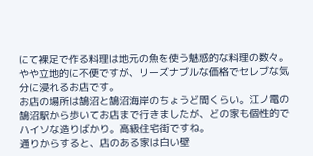にて裸足で作る料理は地元の魚を使う魅惑的な料理の数々。
やや立地的に不便ですが、リーズナブルな価格でセレブな気分に浸れるお店です。
お店の場所は鵠沼と鵠沼海岸のちょうど間くらい。江ノ電の鵠沼駅から歩いてお店まで行きましたが、どの家も個性的でハイソな造りばかり。高級住宅街ですね。
通りからすると、店のある家は白い壁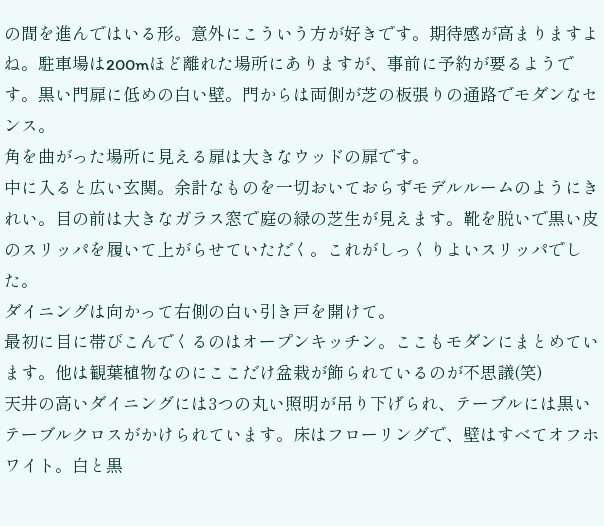の間を進んではいる形。意外にこういう方が好きです。期待感が高まりますよね。駐車場は200mほど離れた場所にありますが、事前に予約が要るようです。黒い門扉に低めの白い壁。門からは両側が芝の板張りの通路でモダンなセンス。
角を曲がった場所に見える扉は大きなウッドの扉です。
中に入ると広い玄関。余計なものを一切おいておらずモデルルームのようにきれい。目の前は大きなガラス窓で庭の緑の芝生が見えます。靴を脱いで黒い皮のスリッパを履いて上がらせていただく。これがしっくりよいスリッパでした。
ダイニングは向かって右側の白い引き戸を開けて。
最初に目に帯びこんでくるのはオープンキッチン。ここもモダンにまとめています。他は観葉植物なのにここだけ盆栽が飾られているのが不思議(笑)
天井の高いダイニングには3つの丸い照明が吊り下げられ、テーブルには黒いテーブルクロスがかけられています。床はフローリングで、壁はすべてオフホワイト。白と黒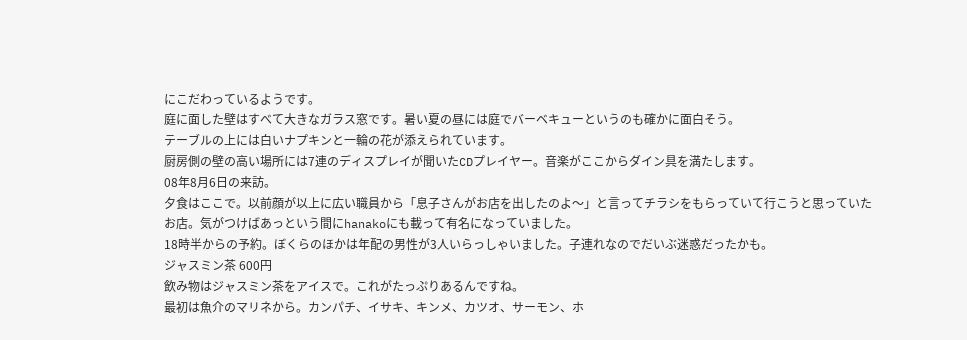にこだわっているようです。
庭に面した壁はすべて大きなガラス窓です。暑い夏の昼には庭でバーベキューというのも確かに面白そう。
テーブルの上には白いナプキンと一輪の花が添えられています。
厨房側の壁の高い場所には7連のディスプレイが聞いたCDプレイヤー。音楽がここからダイン具を満たします。
08年8月6日の来訪。
夕食はここで。以前顔が以上に広い職員から「息子さんがお店を出したのよ〜」と言ってチラシをもらっていて行こうと思っていたお店。気がつけばあっという間にhanakoにも載って有名になっていました。
18時半からの予約。ぼくらのほかは年配の男性が3人いらっしゃいました。子連れなのでだいぶ迷惑だったかも。
ジャスミン茶 600円
飲み物はジャスミン茶をアイスで。これがたっぷりあるんですね。
最初は魚介のマリネから。カンパチ、イサキ、キンメ、カツオ、サーモン、ホ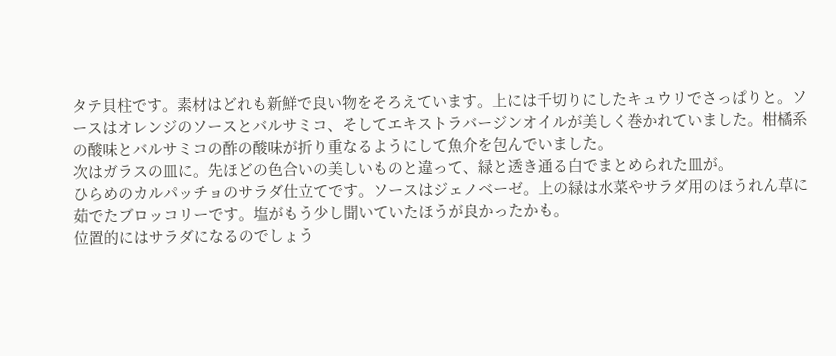タテ貝柱です。素材はどれも新鮮で良い物をそろえています。上には千切りにしたキュウリでさっぱりと。ソースはオレンジのソースとバルサミコ、そしてエキストラバージンオイルが美しく巻かれていました。柑橘系の酸味とバルサミコの酢の酸味が折り重なるようにして魚介を包んでいました。
次はガラスの皿に。先ほどの色合いの美しいものと違って、緑と透き通る白でまとめられた皿が。
ひらめのカルパッチョのサラダ仕立てです。ソースはジェノベーゼ。上の緑は水菜やサラダ用のほうれん草に茹でたブロッコリーです。塩がもう少し聞いていたほうが良かったかも。
位置的にはサラダになるのでしょう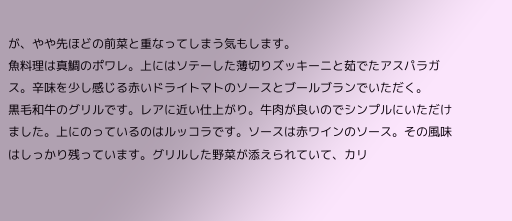が、やや先ほどの前菜と重なってしまう気もします。
魚料理は真鯛のポワレ。上にはソテーした薄切りズッキーニと茹でたアスパラガス。辛味を少し感じる赤いドライトマトのソースとブールブランでいただく。
黒毛和牛のグリルです。レアに近い仕上がり。牛肉が良いのでシンプルにいただけました。上にのっているのはルッコラです。ソースは赤ワインのソース。その風味はしっかり残っています。グリルした野菜が添えられていて、カリ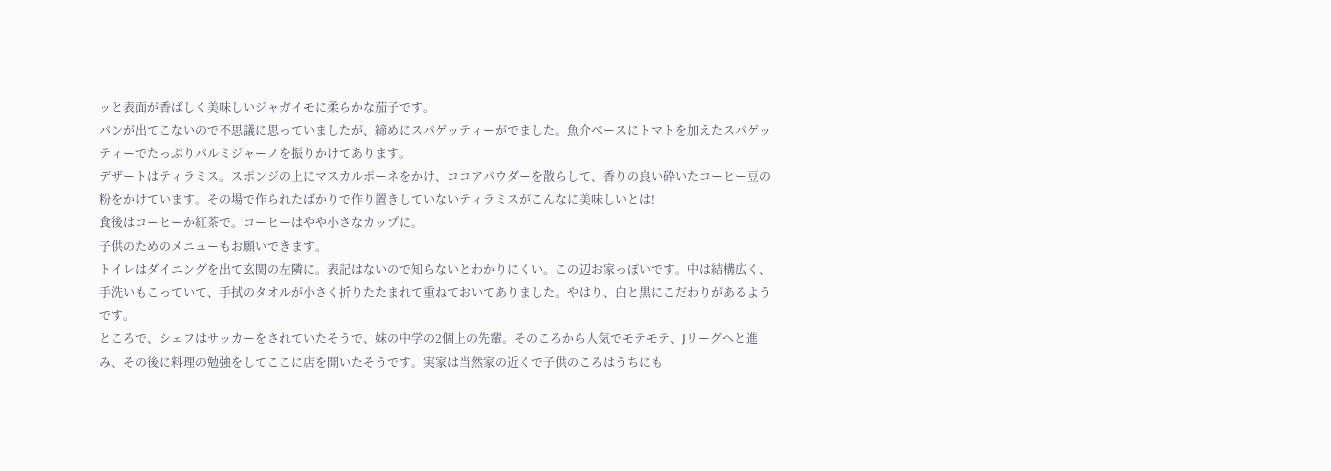ッと表面が香ばしく美味しいジャガイモに柔らかな茄子です。
パンが出てこないので不思議に思っていましたが、締めにスパゲッティーがでました。魚介ベースにトマトを加えたスパゲッティーでたっぷりパルミジャーノを振りかけてあります。
デザートはティラミス。スポンジの上にマスカルポーネをかけ、ココアパウダーを散らして、香りの良い砕いたコーヒー豆の粉をかけています。その場で作られたばかりで作り置きしていないティラミスがこんなに美味しいとは!
食後はコーヒーか紅茶で。コーヒーはやや小さなカップに。
子供のためのメニューもお願いできます。
トイレはダイニングを出て玄関の左隣に。表記はないので知らないとわかりにくい。この辺お家っぽいです。中は結構広く、手洗いもこっていて、手拭のタオルが小さく折りたたまれて重ねておいてありました。やはり、白と黒にこだわりがあるようです。
ところで、シェフはサッカーをされていたそうで、妹の中学の2個上の先輩。そのころから人気でモテモテ、Jリーグへと進み、その後に料理の勉強をしてここに店を開いたそうです。実家は当然家の近くで子供のころはうちにも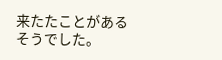来たたことがあるそうでした。